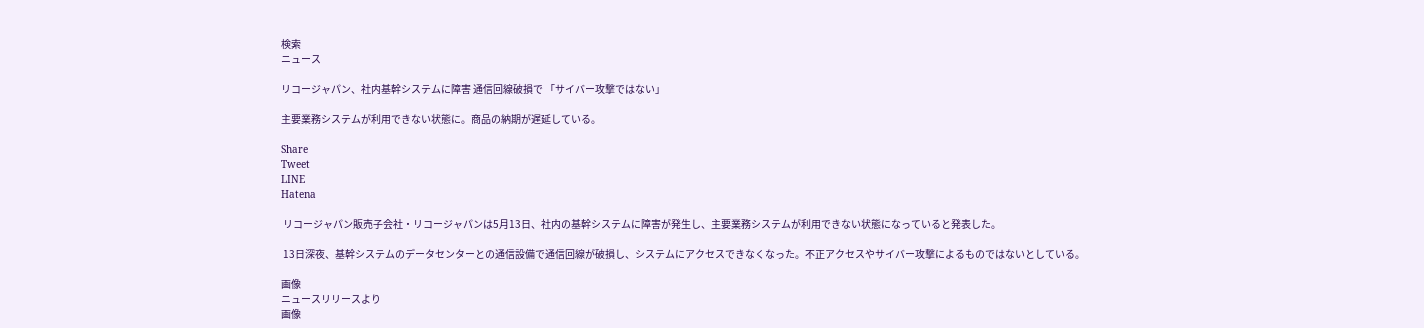検索
ニュース

リコージャパン、社内基幹システムに障害 通信回線破損で 「サイバー攻撃ではない」

主要業務システムが利用できない状態に。商品の納期が遅延している。

Share
Tweet
LINE
Hatena

 リコージャパン販売子会社・リコージャパンは5月13日、社内の基幹システムに障害が発生し、主要業務システムが利用できない状態になっていると発表した。

 13日深夜、基幹システムのデータセンターとの通信設備で通信回線が破損し、システムにアクセスできなくなった。不正アクセスやサイバー攻撃によるものではないとしている。

画像
ニュースリリースより
画像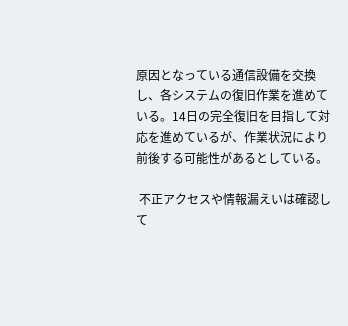原因となっている通信設備を交換し、各システムの復旧作業を進めている。14日の完全復旧を目指して対応を進めているが、作業状況により前後する可能性があるとしている。

 不正アクセスや情報漏えいは確認して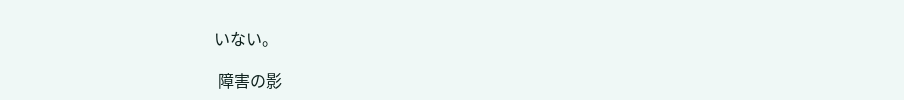いない。

 障害の影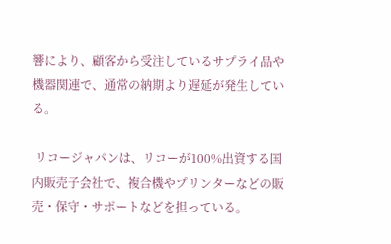響により、顧客から受注しているサプライ品や機器関連で、通常の納期より遅延が発生している。

 リコージャパンは、リコーが100%出資する国内販売子会社で、複合機やプリンターなどの販売・保守・サポートなどを担っている。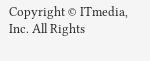Copyright © ITmedia, Inc. All Rights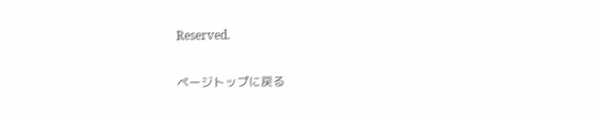Reserved.

ページトップに戻る